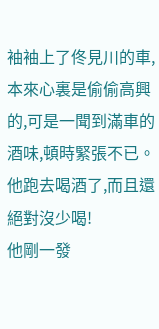袖袖上了佟見川的車,本來心裏是偷偷高興的,可是一聞到滿車的酒味,頓時緊張不已。
他跑去喝酒了,而且還絕對沒少喝!
他剛一發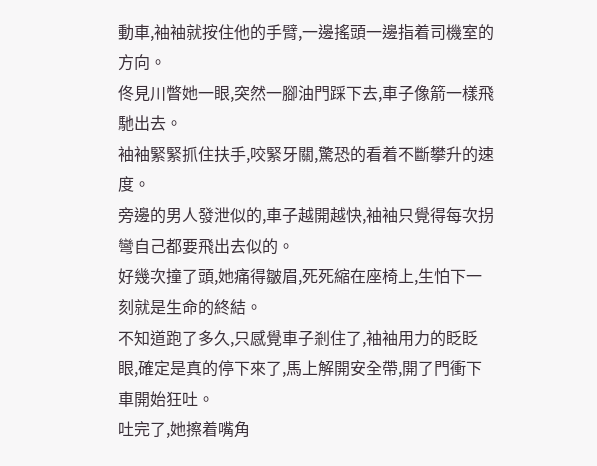動車,袖袖就按住他的手臂,一邊搖頭一邊指着司機室的方向。
佟見川瞥她一眼,突然一腳油門踩下去,車子像箭一樣飛馳出去。
袖袖緊緊抓住扶手,咬緊牙關,驚恐的看着不斷攀升的速度。
旁邊的男人發泄似的,車子越開越快,袖袖只覺得每次拐彎自己都要飛出去似的。
好幾次撞了頭,她痛得皺眉,死死縮在座椅上,生怕下一刻就是生命的終結。
不知道跑了多久,只感覺車子剎住了,袖袖用力的眨眨眼,確定是真的停下來了,馬上解開安全帶,開了門衝下車開始狂吐。
吐完了,她擦着嘴角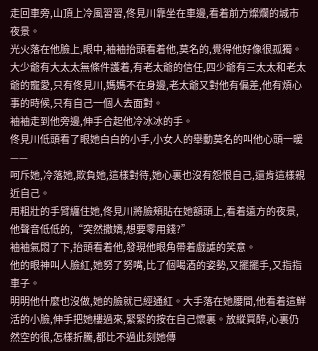走回車旁,山頂上冷風習習,佟見川靠坐在車邊,看着前方燦爛的城市夜景。
光火落在他臉上,眼中,袖袖抬頭看着他,莫名的,覺得他好像很孤獨。
大少爺有大太太無條件護着,有老太爺的信任,四少爺有三太太和老太爺的寵愛,只有佟見川,媽媽不在身邊,老太爺又對他有偏差,他有煩心事的時候,只有自己一個人去面對。
袖袖走到他旁邊,伸手合起他冷冰冰的手。
佟見川低頭看了眼她白白的小手,小女人的舉動莫名的叫他心頭一暖——
呵斥她,冷落她,欺負她,這樣對待,她心裏也沒有怨恨自己,還肯這樣親近自己。
用粗壯的手臂纏住她,佟見川將臉頰貼在她額頭上,看着遠方的夜景,他聲音低低的,“突然撒嬌,想要零用錢?”
袖袖氣悶了下,抬頭看着他,發現他眼角帶着戲謔的笑意。
他的眼神叫人臉紅,她努了努嘴,比了個喝酒的姿勢,又擺擺手,又指指車子。
明明他什麼也沒做,她的臉就已經通紅。大手落在她腰間,他看着這鮮活的小臉,伸手把她樓過來,緊緊的按在自己懷裏。放縱買醉,心裏仍然空的很,怎樣折騰,都比不過此刻她傳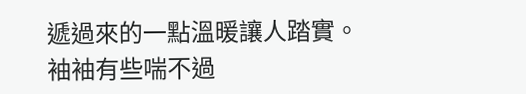遞過來的一點溫暖讓人踏實。
袖袖有些喘不過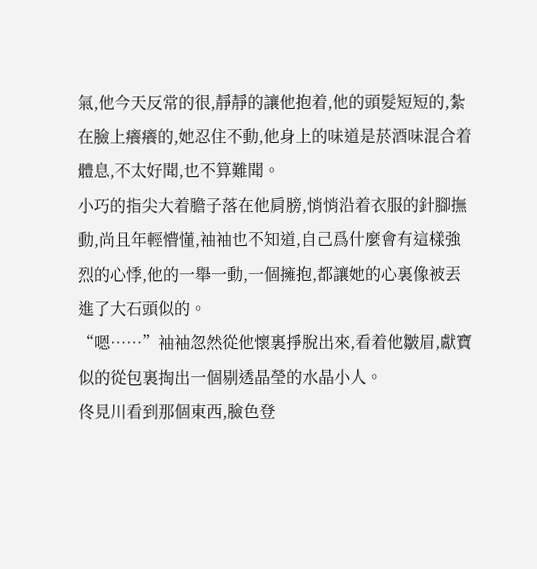氣,他今天反常的很,靜靜的讓他抱着,他的頭髮短短的,紮在臉上癢癢的,她忍住不動,他身上的味道是菸酒味混合着體息,不太好聞,也不算難聞。
小巧的指尖大着膽子落在他肩膀,悄悄沿着衣服的針腳撫動,尚且年輕懵懂,袖袖也不知道,自己爲什麼會有這樣強烈的心悸,他的一舉一動,一個擁抱,都讓她的心裏像被丟進了大石頭似的。
“嗯……”袖袖忽然從他懷裏掙脫出來,看着他皺眉,獻寶似的從包裏掏出一個剔透晶瑩的水晶小人。
佟見川看到那個東西,臉色登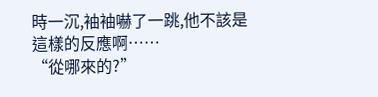時一沉,袖袖嚇了一跳,他不該是這樣的反應啊……
“從哪來的?”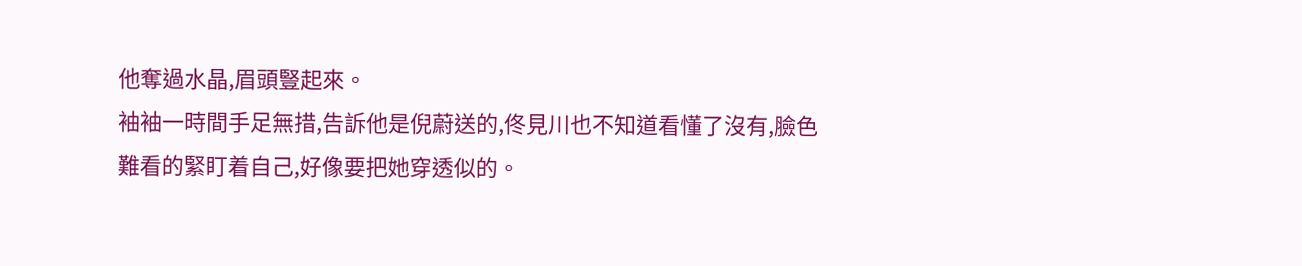他奪過水晶,眉頭豎起來。
袖袖一時間手足無措,告訴他是倪蔚送的,佟見川也不知道看懂了沒有,臉色難看的緊盯着自己,好像要把她穿透似的。